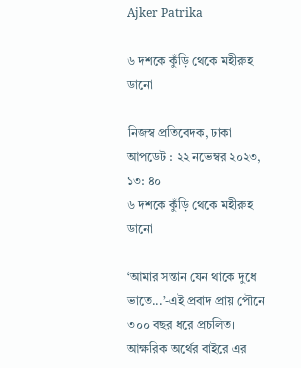Ajker Patrika

৬ দশকে কুঁড়ি থেকে মহীরুহ ডানো

নিজস্ব প্রতিবেদক, ঢাকা
আপডেট : ২২ নভেম্বর ২০২৩, ১৩: ৪০
৬ দশকে কুঁড়ি থেকে মহীরুহ ডানো

‘আমার সন্তান যেন থাকে দুধে ভাতে...’-এই প্রবাদ প্রায় পৌনে ৩০০ বছর ধরে প্রচলিত। আক্ষরিক অর্থের বাইরে এর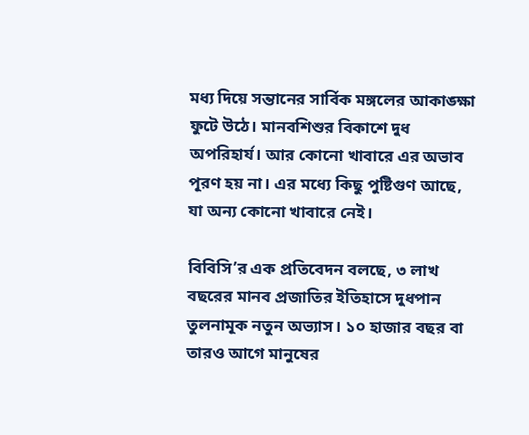মধ্য দিয়ে সন্তানের সার্বিক মঙ্গলের আকাঙ্ক্ষা ফুটে উঠে। মানবশিশুর বিকাশে দুধ অপরিহার্য। আর কোনো খাবারে এর অভাব পূরণ হয় না। এর মধ্যে কিছু পুষ্টিগুণ আছে, যা অন্য কোনো খাবারে নেই।

বিবিসি’র এক প্রতিবেদন বলছে, ৩ লাখ বছরের মানব প্রজাতির ইতিহাসে দুধপান তুলনামূক নতুন অভ্যাস। ১০ হাজার বছর বা তারও আগে মানুষের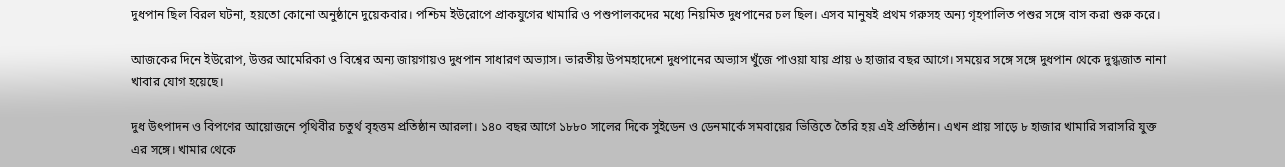দুধপান ছিল বিরল ঘটনা, হয়তো কোনো অনুষ্ঠানে দুয়েকবার। পশ্চিম ইউরোপে প্রাকযুগের খামারি ও পশুপালকদের মধ্যে নিয়মিত দুধপানের চল ছিল। এসব মানুষই প্রথম গরুসহ অন্য গৃহপালিত পশুর সঙ্গে বাস করা শুরু করে।

আজকের দিনে ইউরোপ, উত্তর আমেরিকা ও বিশ্বের অন্য জায়গায়ও দুধপান সাধারণ অভ্যাস। ভারতীয় উপমহাদেশে দুধপানের অভ্যাস খুঁজে পাওয়া যায় প্রায় ৬ হাজার বছর আগে। সময়ের সঙ্গে সঙ্গে দুধপান থেকে দুগ্ধজাত নানা খাবার যোগ হয়েছে।

দুধ উৎপাদন ও বিপণের আয়োজনে পৃথিবীর চতুর্থ বৃহত্তম প্রতিষ্ঠান আরলা। ১৪০ বছর আগে ১৮৮০ সালের দিকে সুইডেন ও ডেনমার্কে সমবায়ের ভিত্তিতে তৈরি হয় এই প্রতিষ্ঠান। এখন প্রায় সাড়ে ৮ হাজার খামারি সরাসরি যুক্ত এর সঙ্গে। খামার থেকে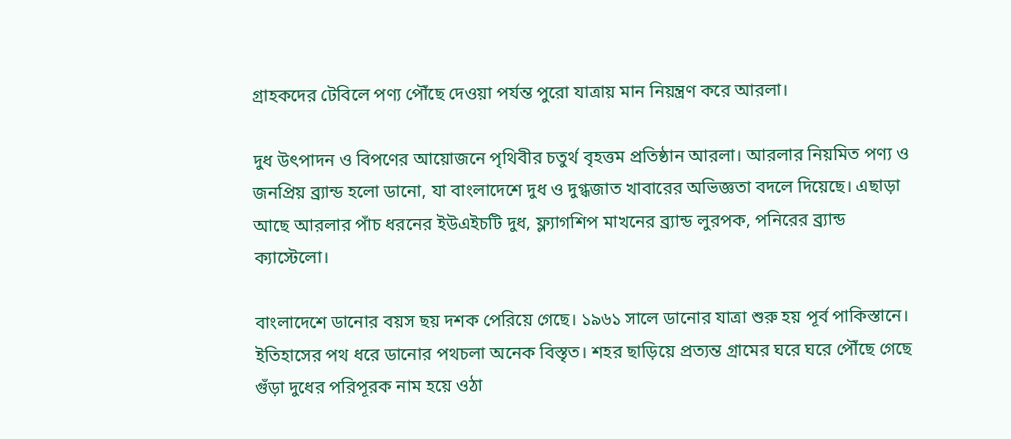গ্রাহকদের টেবিলে পণ্য পৌঁছে দেওয়া পর্যন্ত পুরো যাত্রায় মান নিয়ন্ত্রণ করে আরলা।

দুধ উৎপাদন ও বিপণের আয়োজনে পৃথিবীর চতুর্থ বৃহত্তম প্রতিষ্ঠান আরলা। আরলার নিয়মিত পণ্য ও জনপ্রিয় ব্র্যান্ড হলো ডানো, যা বাংলাদেশে দুধ ও দুগ্ধজাত খাবারের অভিজ্ঞতা বদলে দিয়েছে। এছাড়া আছে আরলার পাঁচ ধরনের ইউএইচটি দুধ, ফ্ল্যাগশিপ মাখনের ব্র্যান্ড লুরপক, পনিরের ব্র্যান্ড ক্যাস্টেলো।

বাংলাদেশে ডানোর বয়স ছয় দশক পেরিয়ে গেছে। ১৯৬১ সালে ডানোর যাত্রা শুরু হয় পূর্ব পাকিস্তানে। ইতিহাসের পথ ধরে ডানোর পথচলা অনেক বিস্তৃত। শহর ছাড়িয়ে প্রত্যন্ত গ্রামের ঘরে ঘরে পৌঁছে গেছে গুঁড়া দুধের পরিপূরক নাম হয়ে ওঠা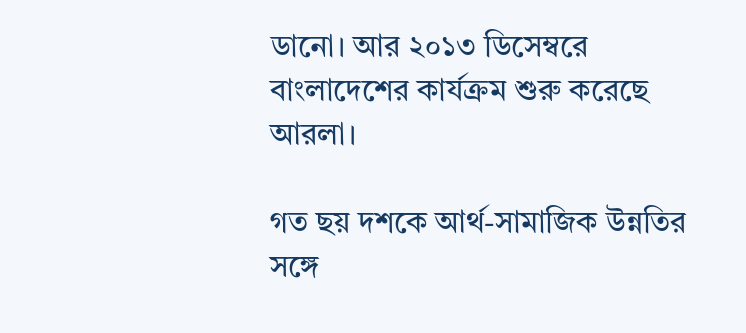ডানো। আর ২০১৩ ডিসেম্বরে বাংলাদেশের কার্যক্রম শুরু করেছে আরলা।

গত ছয় দশকে আর্থ-সামাজিক উন্নতির সঙ্গে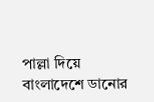পাল্লা দিয়ে বাংলাদেশে ডানোর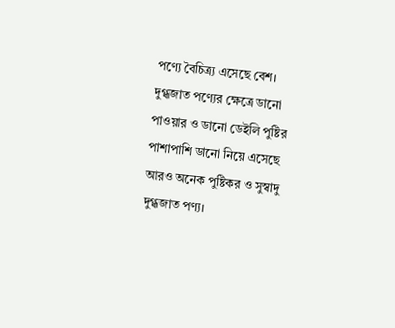পণ্যে বৈচিত্র্য এসেছে বেশ। দুগ্ধজাত পণ্যের ক্ষেত্রে ডানো পাওয়ার ও ডানো ডেইলি পুষ্টির পাশাপাশি ডানো নিয়ে এসেছে আরও অনেক পুষ্টিকর ও সুস্বাদু দুগ্ধজাত পণ্য।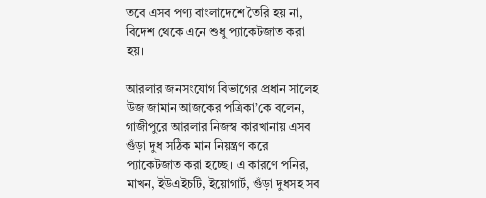তবে এসব পণ্য বাংলাদেশে তৈরি হয় না, বিদেশ থেকে এনে শুধু প্যাকেটজাত করা হয়।

আরলার জনসংযোগ বিভাগের প্রধান সালেহ উজ জামান আজকের পত্রিকা’কে বলেন, গাজীপুরে আরলার নিজস্ব কারখানায় এসব গুঁড়া দুধ সঠিক মান নিয়ন্ত্রণ করে প্যাকেটজাত করা হচ্ছে। এ কারণে পনির, মাখন, ইউএইচটি, ইয়োগার্ট, গুঁড়া দুধসহ সব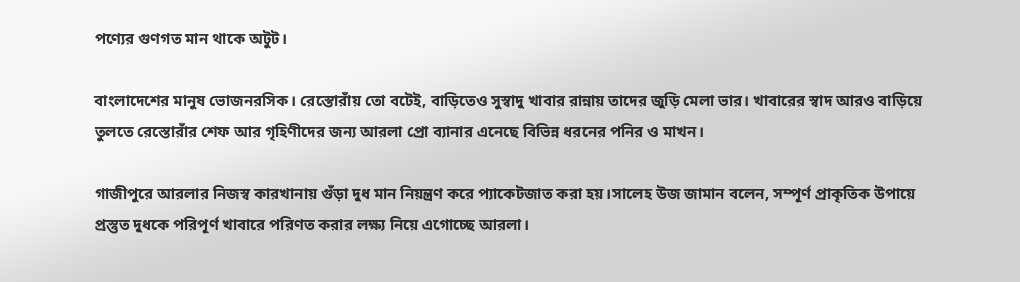পণ্যের গুণগত মান থাকে অটুট।

বাংলাদেশের মানুষ ভোজনরসিক। রেস্তোরাঁয় তো বটেই, বাড়িতেও সুস্বাদু খাবার রান্নায় তাদের জুড়ি মেলা ভার। খাবারের স্বাদ আরও বাড়িয়ে তুলতে রেস্তোরাঁর শেফ আর গৃহিণীদের জন্য আরলা প্রো ব্যানার এনেছে বিভিন্ন ধরনের পনির ও মাখন।

গাজীপুরে আরলার নিজস্ব কারখানায় গুঁড়া দুধ মান নিয়ন্ত্রণ করে প্যাকেটজাত করা হয়।সালেহ উজ জামান বলেন, সম্পূর্ণ প্রাকৃতিক উপায়ে প্রস্তুত দুধকে পরিপূর্ণ খাবারে পরিণত করার লক্ষ্য নিয়ে এগোচ্ছে আরলা।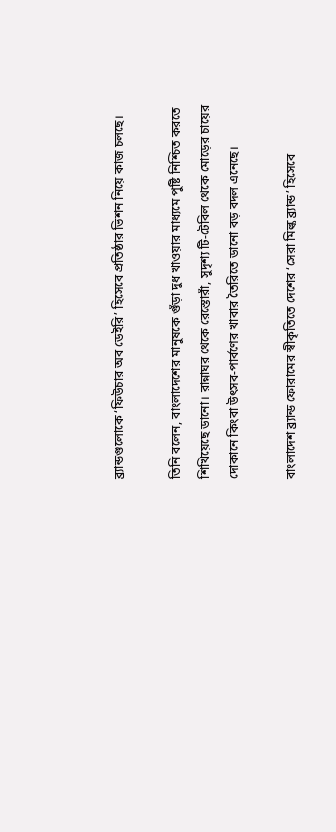ব্র্যান্ডগুলোকে ‘ফিউচার অব ডেইরি’ হিসেবে প্রতিষ্ঠার ভিশন নিয়ে কাজ চলছে।

তিনি বলেন, বাংলাদেশের মানুষকে গুঁড়া দুধ খাওয়ার মাধ্যমে পুষ্টি নিশ্চিত করতে শিখিয়েছে ডানো। রান্নাঘর থেকে রেস্তোরাঁ, সুদৃশ্য টি-টেবিল থেকে মোড়ের চায়ের দোকানে কিংবা উৎসব-পার্বণের খাবার তৈরিতে ডানো বড় বদল এনেছে।

বাংলাদেশ ব্র্যান্ড ফোরামের স্বীকৃতিতে দেশের ‘সেরা মিল্ক ব্র্যান্ড’ হিসেবে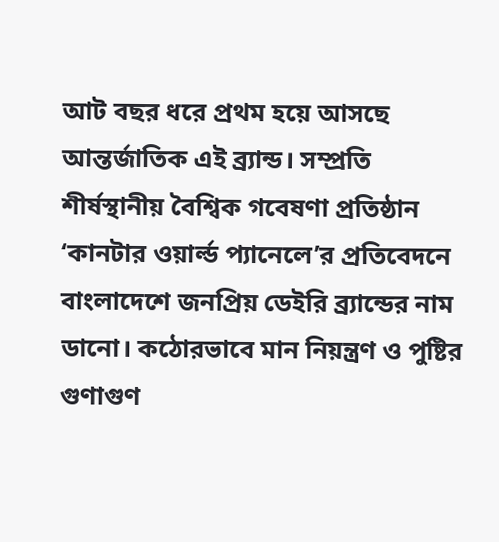আট বছর ধরে প্রথম হয়ে আসছে আন্তর্জাতিক এই ব্র্যান্ড। সম্প্রতি শীর্ষস্থানীয় বৈশ্বিক গবেষণা প্রতিষ্ঠান ‘কানটার ওয়ার্ল্ড প্যানেলে’র প্রতিবেদনে বাংলাদেশে জনপ্রিয় ডেইরি ব্র্যান্ডের নাম ডানো। কঠোরভাবে মান নিয়ন্ত্রণ ও পুষ্টির গুণাগুণ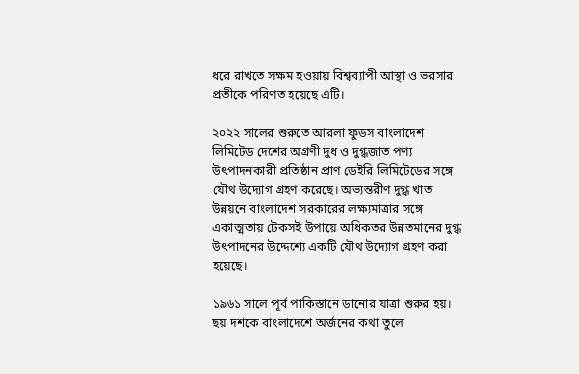ধরে রাখতে সক্ষম হওয়ায় বিশ্বব্যাপী আস্থা ও ভরসার প্রতীকে পরিণত হয়েছে এটি।

২০২২ সালের শুরুতে আরলা ফুডস বাংলাদেশ লিমিটেড দেশের অগ্রণী দুধ ও দুগ্ধজাত পণ্য উৎপাদনকারী প্রতিষ্ঠান প্রাণ ডেইরি লিমিটেডের সঙ্গে যৌথ উদ্যোগ গ্রহণ করেছে। অভ্যন্তরীণ দুগ্ধ খাত উন্নয়নে বাংলাদেশ সরকারের লক্ষ্যমাত্রার সঙ্গে একাত্মতায় টেকসই উপায়ে অধিকতর উন্নতমানের দুগ্ধ উৎপাদনের উদ্দেশ্যে একটি যৌথ উদ্যোগ গ্রহণ করা হয়েছে।

১৯৬১ সালে পূর্ব পাকিস্তানে ডানোর যাত্রা শুরুর হয়। ছয় দশকে বাংলাদেশে অর্জনের কথা তুলে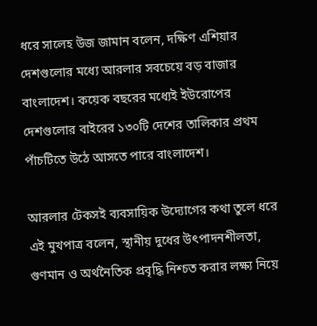ধরে সালেহ উজ জামান বলেন, দক্ষিণ এশিয়ার দেশগুলোর মধ্যে আরলার সবচেয়ে বড় বাজার বাংলাদেশ। কয়েক বছরের মধ্যেই ইউরোপের দেশগুলোর বাইরের ১৩০টি দেশের তালিকার প্রথম পাঁচটিতে উঠে আসতে পারে বাংলাদেশ।

আরলার টেকসই ব্যবসায়িক উদ্যোগের কথা তুলে ধরে এই মুখপাত্র বলেন, স্থানীয় দুধের উৎপাদনশীলতা, গুণমান ও অর্থনৈতিক প্রবৃদ্ধি নিশ্চত করার লক্ষ্য নিয়ে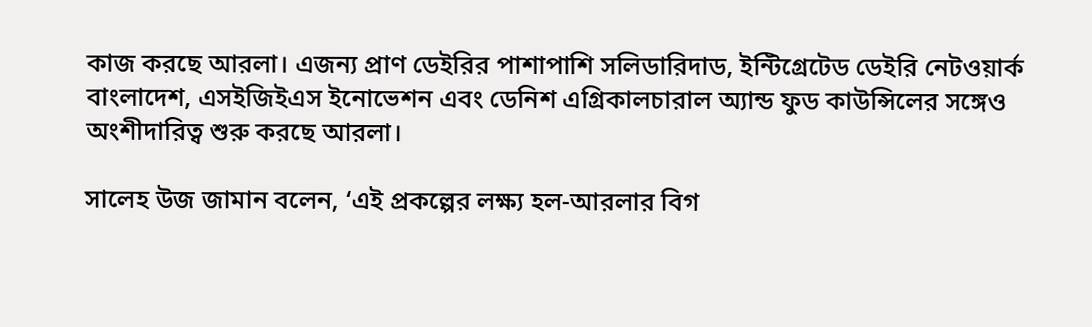কাজ করছে আরলা। এজন্য প্রাণ ডেইরির পাশাপাশি সলিডারিদাড, ইন্টিগ্রেটেড ডেইরি নেটওয়ার্ক বাংলাদেশ, এসইজিইএস ইনোভেশন এবং ডেনিশ এগ্রিকালচারাল অ্যান্ড ফুড কাউন্সিলের সঙ্গেও অংশীদারিত্ব শুরু করছে আরলা।

সালেহ উজ জামান বলেন, ‘এই প্রকল্পের লক্ষ্য হল-আরলার বিগ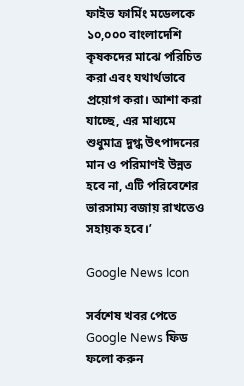ফাইভ ফার্মিং মডেলকে ১০,০০০ বাংলাদেশি কৃষকদের মাঝে পরিচিত করা এবং যথার্থভাবে প্রয়োগ করা। আশা করা যাচ্ছে, এর মাধ্যমে শুধুমাত্র দুগ্ধ উৎপাদনের মান ও পরিমাণই উন্নত হবে না, এটি পরিবেশের ভারসাম্য বজায় রাখতেও সহায়ক হবে।’

Google News Icon

সর্বশেষ খবর পেতে Google News ফিড ফলো করুন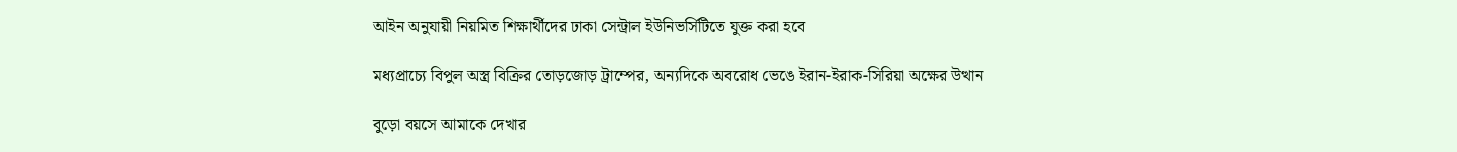আইন অনুযায়ী নিয়মিত শিক্ষার্থীদের ঢাকা সেন্ট্রাল ইউনিভর্সিটিতে যুক্ত করা হবে

মধ্যপ্রাচ্যে বিপুল অস্ত্র বিক্রির তোড়জোড় ট্রাম্পের, অন্যদিকে অবরোধ ভেঙে ইরান-ইরাক-সিরিয়া অক্ষের উত্থান

বুড়ো বয়সে আমাকে দেখার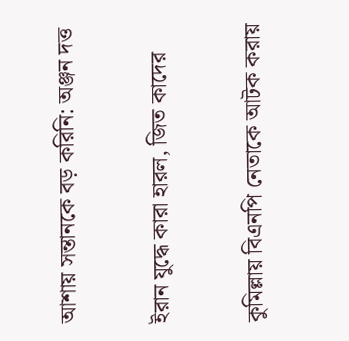আশায় সন্তানকে বড় করিনি: অঞ্জন দত্ত

ইরান যুদ্ধে কারা হারল, জিত কাদের

কুমিল্লায় বিএনপি নেতাকে আটক করায়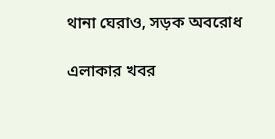থানা ঘেরাও, সড়ক অবরোধ

এলাকার খবর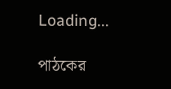Loading...

পাঠকের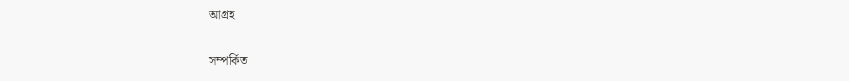আগ্রহ

সম্পর্কিত